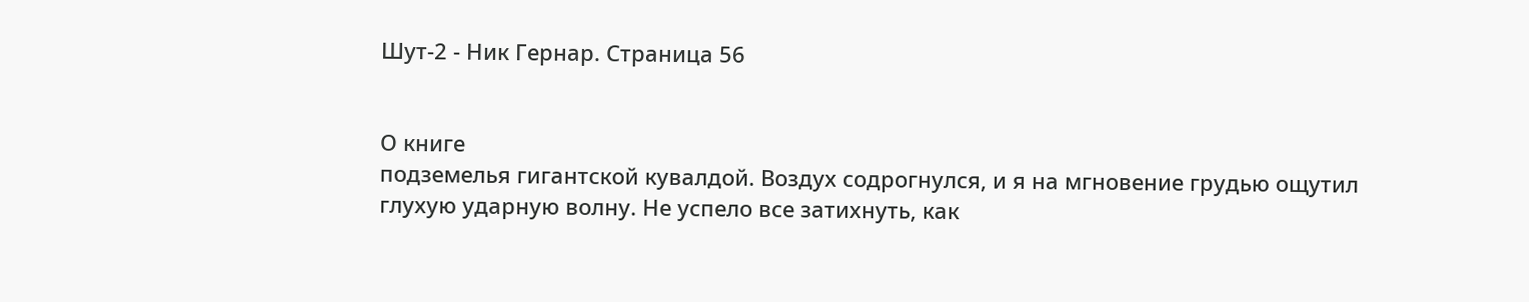Шут-2 - Ник Гернар. Страница 56


О книге
подземелья гигантской кувалдой. Воздух содрогнулся, и я на мгновение грудью ощутил глухую ударную волну. Не успело все затихнуть, как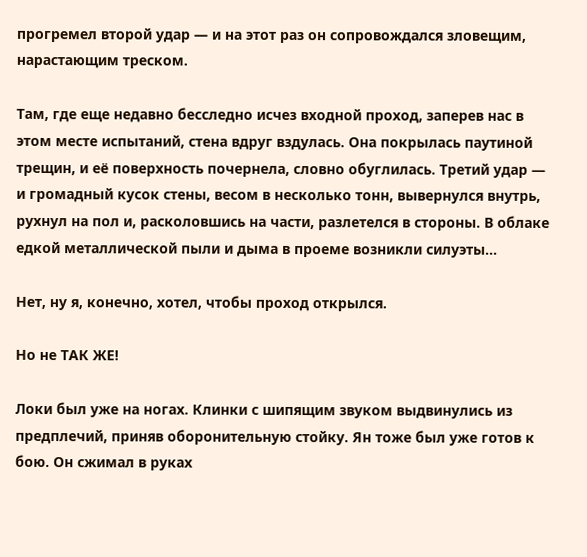прогремел второй удар — и на этот раз он сопровождался зловещим, нарастающим треском.

Там, где еще недавно бесследно исчез входной проход, заперев нас в этом месте испытаний, стена вдруг вздулась. Она покрылась паутиной трещин, и её поверхность почернела, словно обуглилась. Третий удар — и громадный кусок стены, весом в несколько тонн, вывернулся внутрь, рухнул на пол и, расколовшись на части, разлетелся в стороны. В облаке едкой металлической пыли и дыма в проеме возникли силуэты…

Нет, ну я, конечно, хотел, чтобы проход открылся.

Но не ТАК ЖЕ!

Локи был уже на ногах. Клинки с шипящим звуком выдвинулись из предплечий, приняв оборонительную стойку. Ян тоже был уже готов к бою. Он сжимал в руках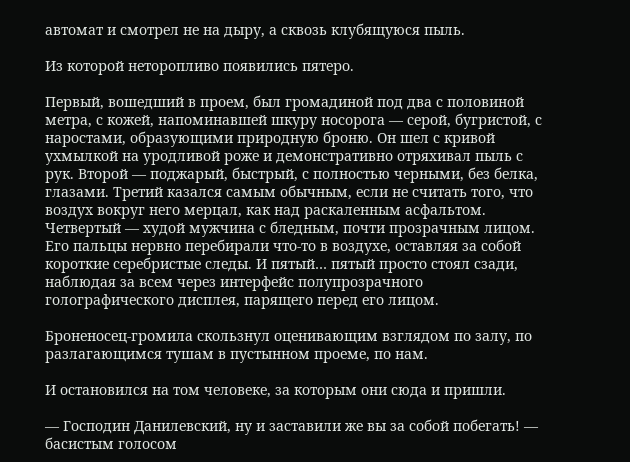автомат и смотрел не на дыру, а сквозь клубящуюся пыль.

Из которой неторопливо появились пятеро.

Первый, вошедший в проем, был громадиной под два с половиной метра, с кожей, напоминавшей шкуру носорога — серой, бугристой, с наростами, образующими природную броню. Он шел с кривой ухмылкой на уродливой роже и демонстративно отряхивал пыль с рук. Второй — поджарый, быстрый, с полностью черными, без белка, глазами. Третий казался самым обычным, если не считать того, что воздух вокруг него мерцал, как над раскаленным асфальтом. Четвертый — худой мужчина с бледным, почти прозрачным лицом. Его пальцы нервно перебирали что-то в воздухе, оставляя за собой короткие серебристые следы. И пятый… пятый просто стоял сзади, наблюдая за всем через интерфейс полупрозрачного голографического дисплея, парящего перед его лицом.

Броненосец-громила скользнул оценивающим взглядом по залу, по разлагающимся тушам в пустынном проеме, по нам.

И остановился на том человеке, за которым они сюда и пришли.

— Господин Данилевский, ну и заставили же вы за собой побегать! — басистым голосом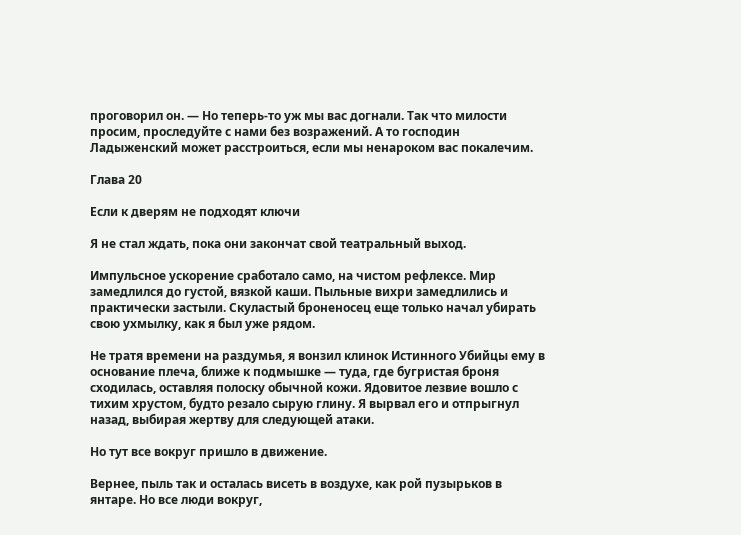проговорил он. — Но теперь-то уж мы вас догнали. Так что милости просим, проследуйте с нами без возражений. А то господин Ладыженский может расстроиться, если мы ненароком вас покалечим.

Глава 20

Если к дверям не подходят ключи

Я не стал ждать, пока они закончат свой театральный выход.

Импульсное ускорение сработало само, на чистом рефлексе. Мир замедлился до густой, вязкой каши. Пыльные вихри замедлились и практически застыли. Скуластый броненосец еще только начал убирать свою ухмылку, как я был уже рядом.

Не тратя времени на раздумья, я вонзил клинок Истинного Убийцы ему в основание плеча, ближе к подмышке — туда, где бугристая броня сходилась, оставляя полоску обычной кожи. Ядовитое лезвие вошло с тихим хрустом, будто резало сырую глину. Я вырвал его и отпрыгнул назад, выбирая жертву для следующей атаки.

Но тут все вокруг пришло в движение.

Вернее, пыль так и осталась висеть в воздухе, как рой пузырьков в янтаре. Но все люди вокруг,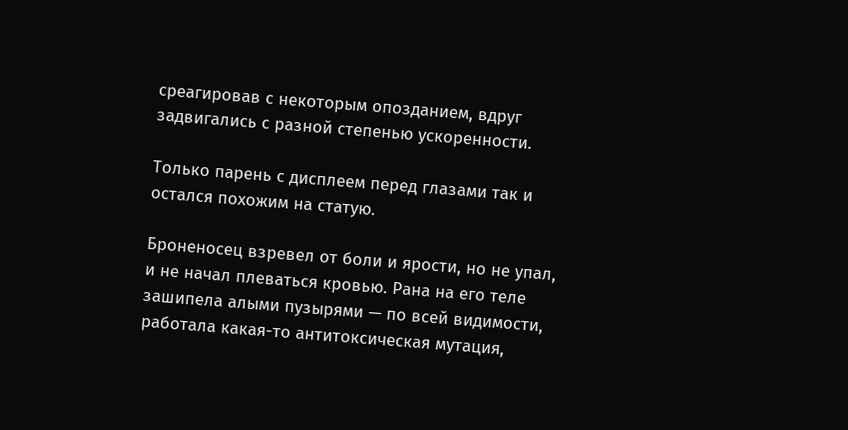среагировав с некоторым опозданием, вдруг задвигались с разной степенью ускоренности.

Только парень с дисплеем перед глазами так и остался похожим на статую.

Броненосец взревел от боли и ярости, но не упал, и не начал плеваться кровью. Рана на его теле зашипела алыми пузырями — по всей видимости, работала какая-то антитоксическая мутация,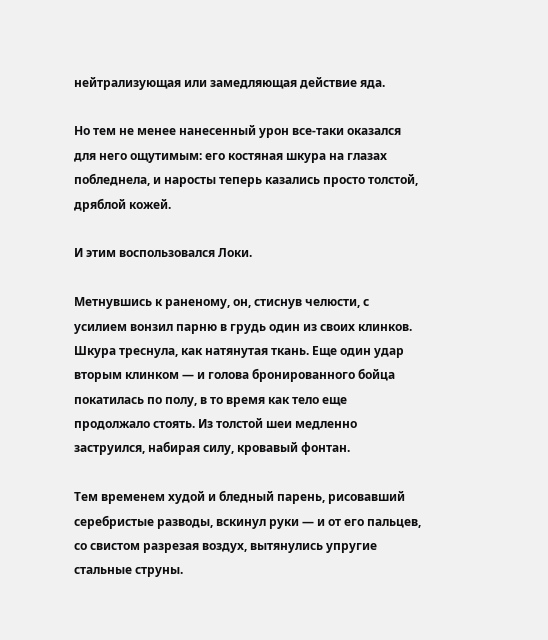нейтрализующая или замедляющая действие яда.

Но тем не менее нанесенный урон все-таки оказался для него ощутимым: его костяная шкура на глазах побледнела, и наросты теперь казались просто толстой, дряблой кожей.

И этим воспользовался Локи.

Метнувшись к раненому, он, стиснув челюсти, с усилием вонзил парню в грудь один из своих клинков. Шкура треснула, как натянутая ткань. Еще один удар вторым клинком — и голова бронированного бойца покатилась по полу, в то время как тело еще продолжало стоять. Из толстой шеи медленно заструился, набирая силу, кровавый фонтан.

Тем временем худой и бледный парень, рисовавший серебристые разводы, вскинул руки — и от его пальцев, со свистом разрезая воздух, вытянулись упругие стальные струны.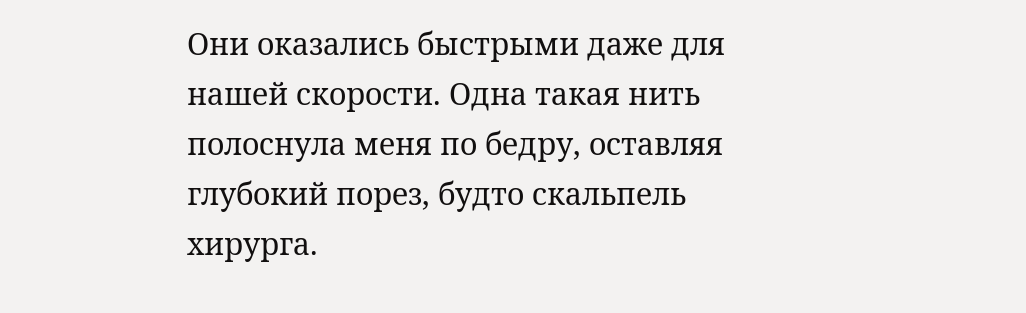Они оказались быстрыми даже для нашей скорости. Одна такая нить полоснула меня по бедру, оставляя глубокий порез, будто скальпель хирурга.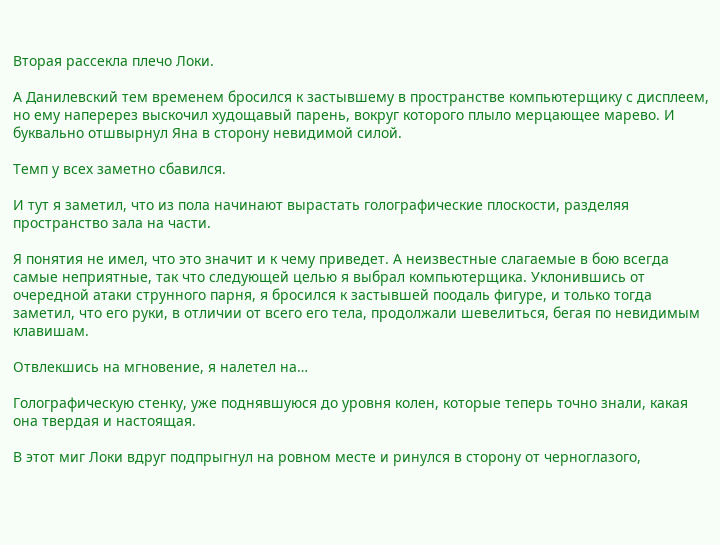Вторая рассекла плечо Локи.

А Данилевский тем временем бросился к застывшему в пространстве компьютерщику с дисплеем, но ему наперерез выскочил худощавый парень, вокруг которого плыло мерцающее марево. И буквально отшвырнул Яна в сторону невидимой силой.

Темп у всех заметно сбавился.

И тут я заметил, что из пола начинают вырастать голографические плоскости, разделяя пространство зала на части.

Я понятия не имел, что это значит и к чему приведет. А неизвестные слагаемые в бою всегда самые неприятные, так что следующей целью я выбрал компьютерщика. Уклонившись от очередной атаки струнного парня, я бросился к застывшей поодаль фигуре, и только тогда заметил, что его руки, в отличии от всего его тела, продолжали шевелиться, бегая по невидимым клавишам.

Отвлекшись на мгновение, я налетел на…

Голографическую стенку, уже поднявшуюся до уровня колен, которые теперь точно знали, какая она твердая и настоящая.

В этот миг Локи вдруг подпрыгнул на ровном месте и ринулся в сторону от черноглазого,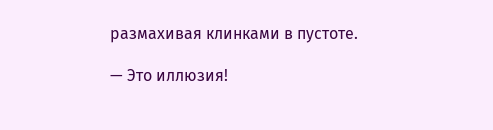размахивая клинками в пустоте.

— Это иллюзия!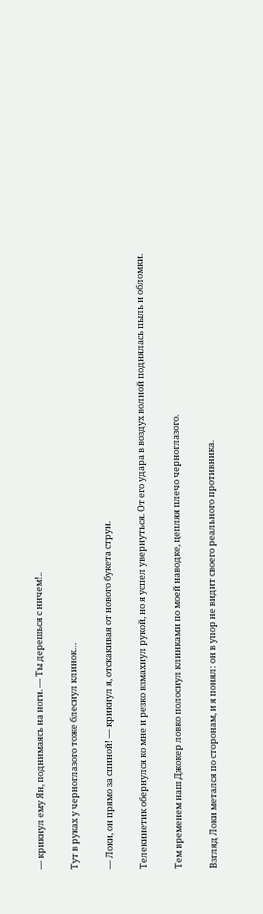— крикнул ему Ян, поднимаясь на ноги. — Ты дерешься с ничем!..

Тут в руках у черноглазого тоже блеснул клинок…

— Локи, он прямо за спиной! — крикнул я, отскакивая от нового букета струн.

Телекинетик обернулся ко мне и резко взмахнул рукой, но я успел увернуться. От его удара в воздух волной поднялась пыль и обломки.

Тем временем наш Джокер ловко полоснул клинками по моей наводке, цепляя плечо черноглазого.

Взгляд Локи метался по сторонам, и я понял: он в упор не видит своего реального противника.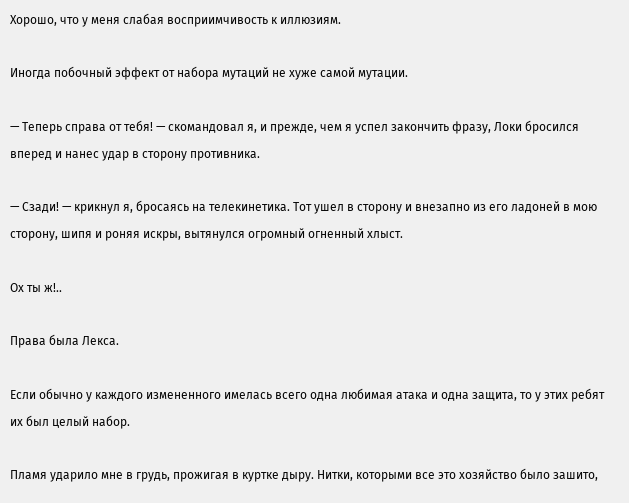Хорошо, что у меня слабая восприимчивость к иллюзиям.

Иногда побочный эффект от набора мутаций не хуже самой мутации.

— Теперь справа от тебя! — скомандовал я, и прежде, чем я успел закончить фразу, Локи бросился вперед и нанес удар в сторону противника.

— Сзади! — крикнул я, бросаясь на телекинетика. Тот ушел в сторону и внезапно из его ладоней в мою сторону, шипя и роняя искры, вытянулся огромный огненный хлыст.

Ох ты ж!..

Права была Лекса.

Если обычно у каждого измененного имелась всего одна любимая атака и одна защита, то у этих ребят их был целый набор.

Пламя ударило мне в грудь, прожигая в куртке дыру. Нитки, которыми все это хозяйство было зашито,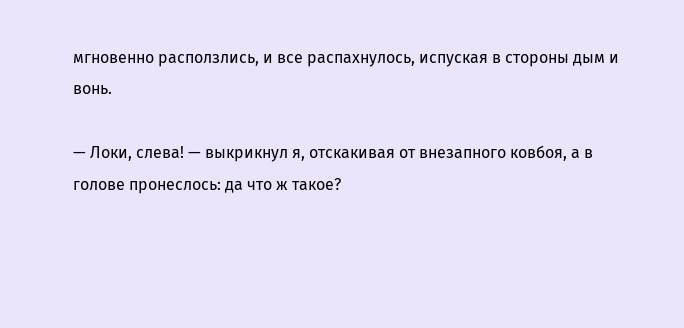мгновенно расползлись, и все распахнулось, испуская в стороны дым и вонь.

— Локи, слева! — выкрикнул я, отскакивая от внезапного ковбоя, а в голове пронеслось: да что ж такое?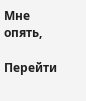Мне опять,

Перейти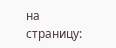на страницу: